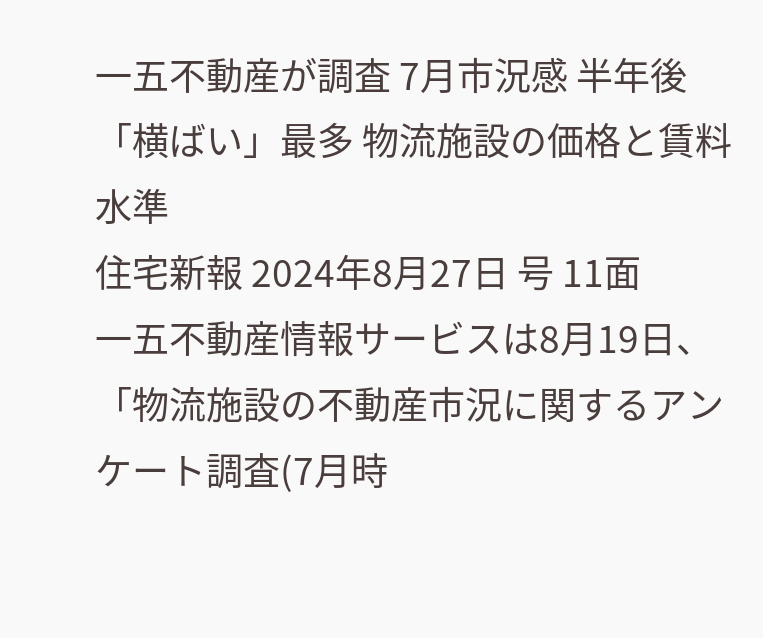一五不動産が調査 7月市況感 半年後「横ばい」最多 物流施設の価格と賃料水準
住宅新報 2024年8月27日 号 11面
一五不動産情報サービスは8月19日、「物流施設の不動産市況に関するアンケート調査(7月時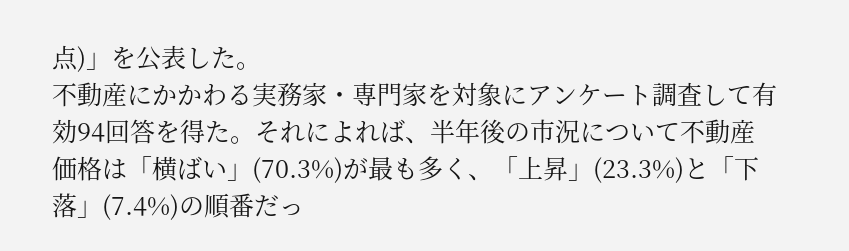点)」を公表した。
不動産にかかわる実務家・専門家を対象にアンケート調査して有効94回答を得た。それによれば、半年後の市況について不動産価格は「横ばい」(70.3%)が最も多く、「上昇」(23.3%)と「下落」(7.4%)の順番だっ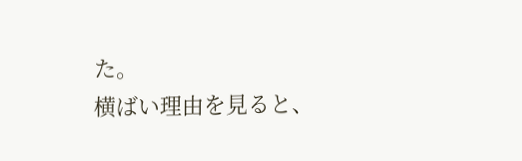た。
横ばい理由を見ると、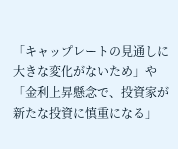「キャップレートの見通しに大きな変化がないため」や「金利上昇懸念で、投資家が新たな投資に慎重になる」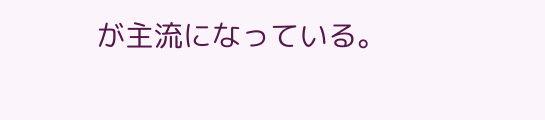が主流になっている。